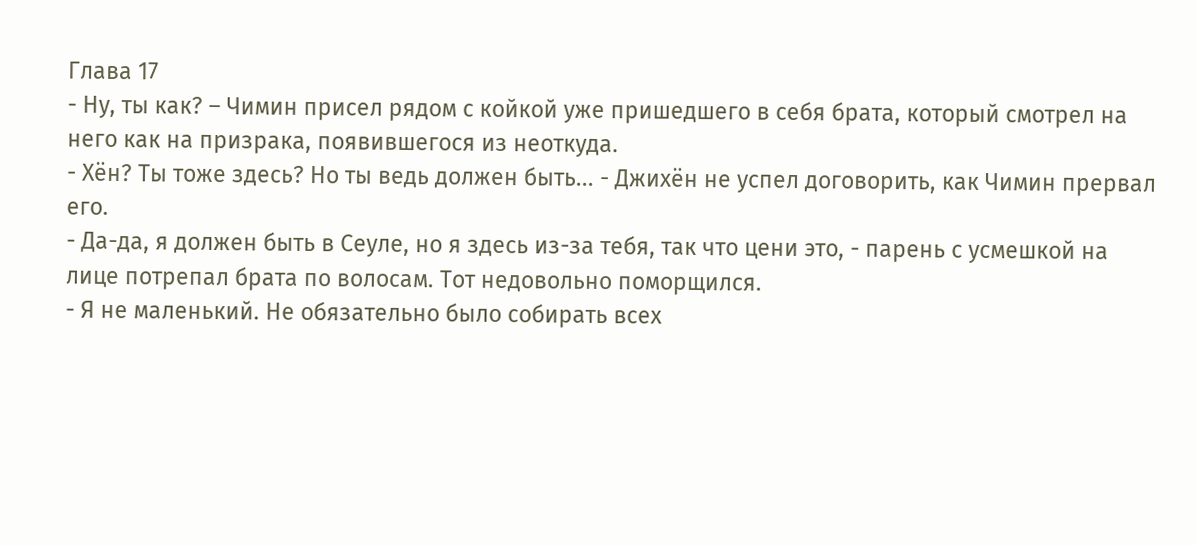Глава 17
- Ну, ты как? – Чимин присел рядом с койкой уже пришедшего в себя брата, который смотрел на него как на призрака, появившегося из неоткуда.
- Хён? Ты тоже здесь? Но ты ведь должен быть... - Джихён не успел договорить, как Чимин прервал его.
- Да-да, я должен быть в Сеуле, но я здесь из-за тебя, так что цени это, - парень с усмешкой на лице потрепал брата по волосам. Тот недовольно поморщился.
- Я не маленький. Не обязательно было собирать всех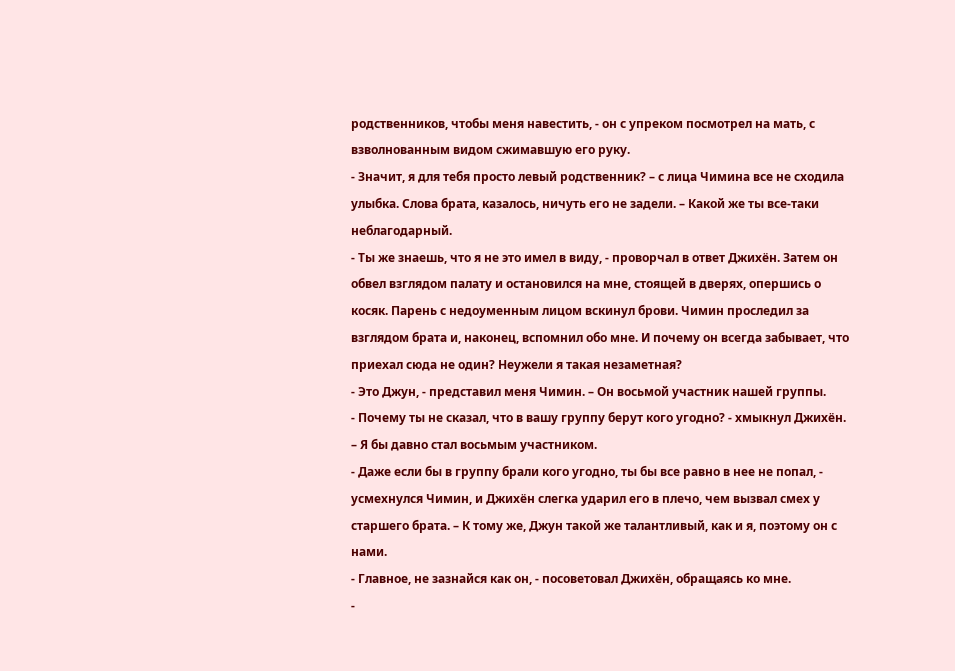родственников, чтобы меня навестить, - он с упреком посмотрел на мать, с взволнованным видом сжимавшую его руку.
- Значит, я для тебя просто левый родственник? – с лица Чимина все не сходила улыбка. Слова брата, казалось, ничуть его не задели. – Какой же ты все-таки неблагодарный.
- Ты же знаешь, что я не это имел в виду, - проворчал в ответ Джихён. Затем он обвел взглядом палату и остановился на мне, стоящей в дверях, опершись о косяк. Парень с недоуменным лицом вскинул брови. Чимин проследил за взглядом брата и, наконец, вспомнил обо мне. И почему он всегда забывает, что приехал сюда не один? Неужели я такая незаметная?
- Это Джун, - представил меня Чимин. – Он восьмой участник нашей группы.
- Почему ты не сказал, что в вашу группу берут кого угодно? - хмыкнул Джихён. – Я бы давно стал восьмым участником.
- Даже если бы в группу брали кого угодно, ты бы все равно в нее не попал, - усмехнулся Чимин, и Джихён слегка ударил его в плечо, чем вызвал смех у старшего брата. – К тому же, Джун такой же талантливый, как и я, поэтому он с нами.
- Главное, не зазнайся как он, - посоветовал Джихён, обращаясь ко мне.
-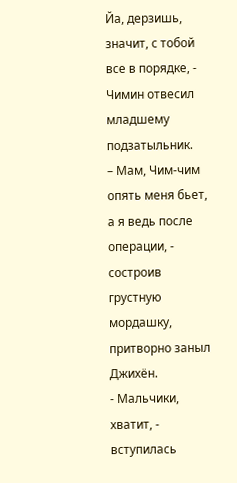Йа, дерзишь, значит, с тобой все в порядке, - Чимин отвесил младшему подзатыльник.
– Мам, Чим-чим опять меня бьет, а я ведь после операции, - состроив грустную мордашку, притворно заныл Джихён.
- Мальчики, хватит, - вступилась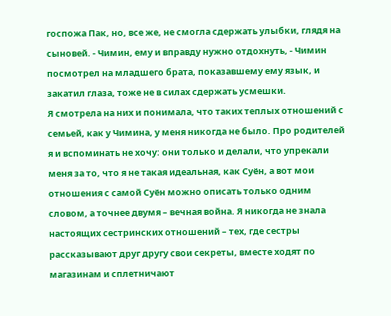госпожа Пак, но, все же, не смогла сдержать улыбки, глядя на сыновей. - Чимин, ему и вправду нужно отдохнуть, - Чимин посмотрел на младшего брата, показавшему ему язык, и закатил глаза, тоже не в силах сдержать усмешки.
Я смотрела на них и понимала, что таких теплых отношений с семьей, как у Чимина, у меня никогда не было. Про родителей я и вспоминать не хочу: они только и делали, что упрекали меня за то, что я не такая идеальная, как Суён, а вот мои отношения с самой Суён можно описать только одним словом, а точнее двумя – вечная война. Я никогда не знала настоящих сестринских отношений – тех, где сестры рассказывают друг другу свои секреты, вместе ходят по магазинам и сплетничают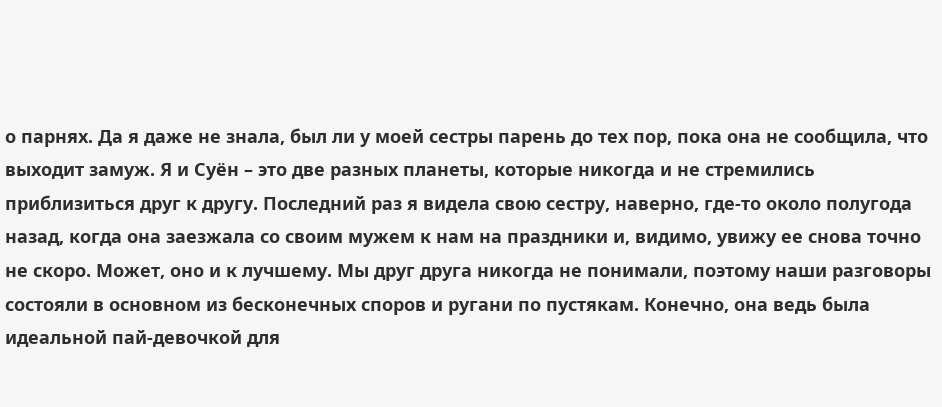о парнях. Да я даже не знала, был ли у моей сестры парень до тех пор, пока она не сообщила, что выходит замуж. Я и Суён – это две разных планеты, которые никогда и не стремились приблизиться друг к другу. Последний раз я видела свою сестру, наверно, где-то около полугода назад, когда она заезжала со своим мужем к нам на праздники и, видимо, увижу ее снова точно не скоро. Может, оно и к лучшему. Мы друг друга никогда не понимали, поэтому наши разговоры состояли в основном из бесконечных споров и ругани по пустякам. Конечно, она ведь была идеальной пай-девочкой для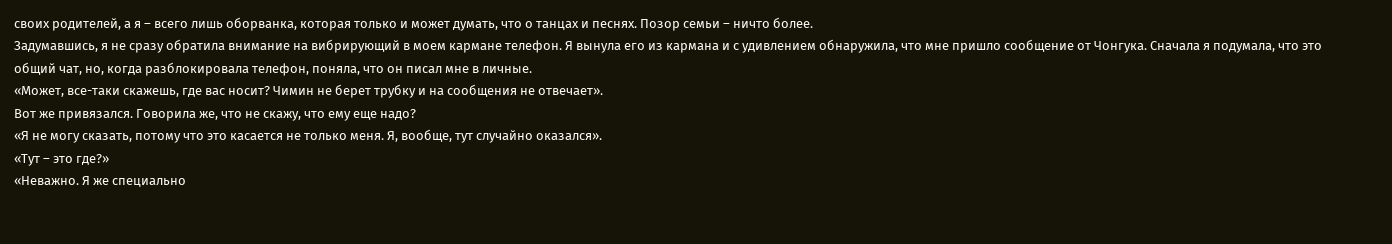своих родителей, а я – всего лишь оборванка, которая только и может думать, что о танцах и песнях. Позор семьи – ничто более.
Задумавшись, я не сразу обратила внимание на вибрирующий в моем кармане телефон. Я вынула его из кармана и с удивлением обнаружила, что мне пришло сообщение от Чонгука. Сначала я подумала, что это общий чат, но, когда разблокировала телефон, поняла, что он писал мне в личные.
«Может, все-таки скажешь, где вас носит? Чимин не берет трубку и на сообщения не отвечает».
Вот же привязался. Говорила же, что не скажу, что ему еще надо?
«Я не могу сказать, потому что это касается не только меня. Я, вообще, тут случайно оказался».
«Тут – это где?»
«Неважно. Я же специально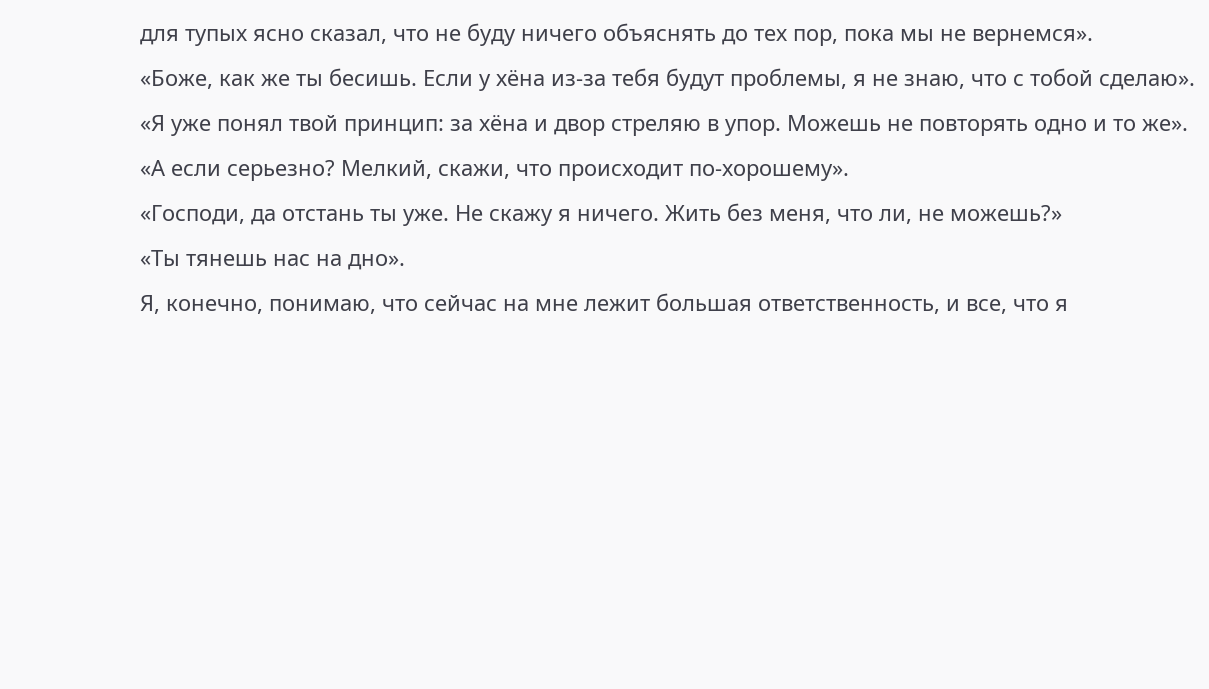для тупых ясно сказал, что не буду ничего объяснять до тех пор, пока мы не вернемся».
«Боже, как же ты бесишь. Если у хёна из-за тебя будут проблемы, я не знаю, что с тобой сделаю».
«Я уже понял твой принцип: за хёна и двор стреляю в упор. Можешь не повторять одно и то же».
«А если серьезно? Мелкий, скажи, что происходит по-хорошему».
«Господи, да отстань ты уже. Не скажу я ничего. Жить без меня, что ли, не можешь?»
«Ты тянешь нас на дно».
Я, конечно, понимаю, что сейчас на мне лежит большая ответственность, и все, что я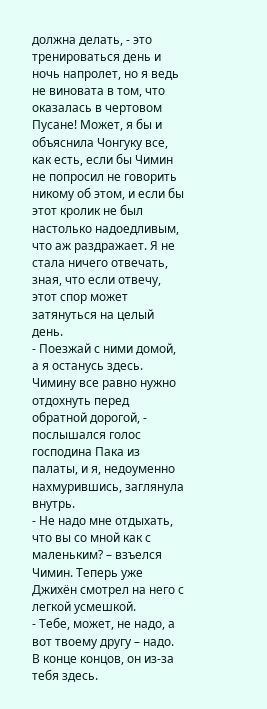должна делать, - это тренироваться день и ночь напролет, но я ведь не виновата в том, что оказалась в чертовом Пусане! Может, я бы и объяснила Чонгуку все, как есть, если бы Чимин не попросил не говорить никому об этом, и если бы этот кролик не был настолько надоедливым, что аж раздражает. Я не стала ничего отвечать, зная, что если отвечу, этот спор может затянуться на целый день.
- Поезжай с ними домой, а я останусь здесь. Чимину все равно нужно отдохнуть перед обратной дорогой, - послышался голос господина Пака из палаты, и я, недоуменно нахмурившись, заглянула внутрь.
- Не надо мне отдыхать, что вы со мной как с маленьким? – взъелся Чимин. Теперь уже Джихён смотрел на него с легкой усмешкой.
- Тебе, может, не надо, а вот твоему другу – надо. В конце концов, он из-за тебя здесь.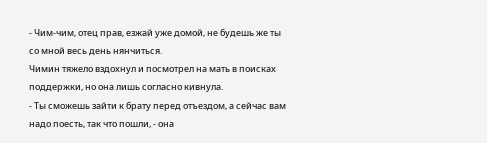- Чим-чим, отец прав, езжай уже домой, не будешь же ты со мной весь день нянчиться.
Чимин тяжело вздохнул и посмотрел на мать в поисках поддержки, но она лишь согласно кивнула.
- Ты сможешь зайти к брату перед отъездом, а сейчас вам надо поесть, так что пошли, - она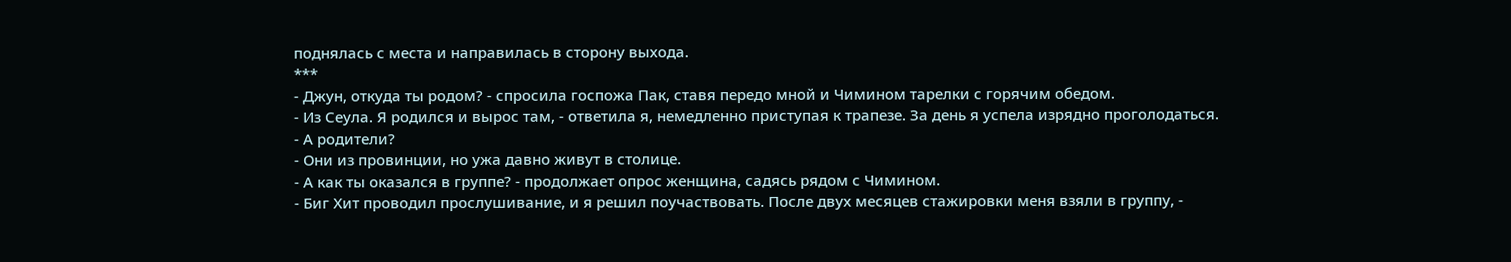поднялась с места и направилась в сторону выхода.
***
- Джун, откуда ты родом? - спросила госпожа Пак, ставя передо мной и Чимином тарелки с горячим обедом.
- Из Сеула. Я родился и вырос там, - ответила я, немедленно приступая к трапезе. За день я успела изрядно проголодаться.
- А родители?
- Они из провинции, но ужа давно живут в столице.
- А как ты оказался в группе? - продолжает опрос женщина, садясь рядом с Чимином.
- Биг Хит проводил прослушивание, и я решил поучаствовать. После двух месяцев стажировки меня взяли в группу, -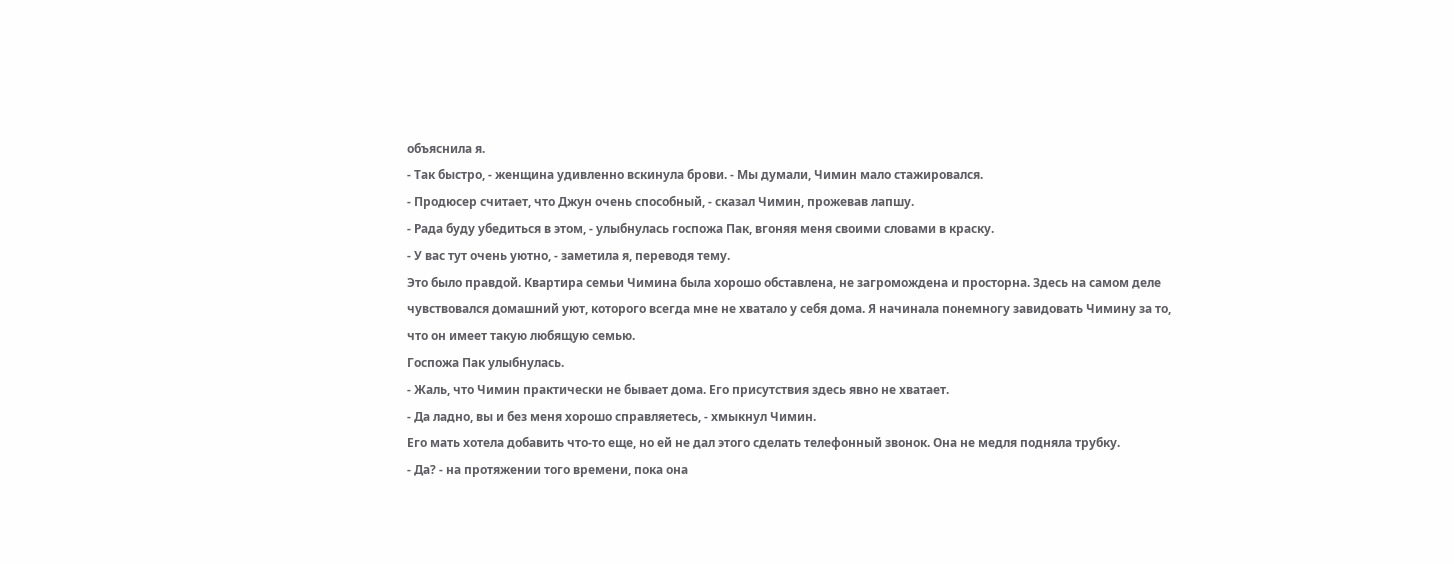объяснила я.
- Так быстро, - женщина удивленно вскинула брови. - Мы думали, Чимин мало стажировался.
- Продюсер считает, что Джун очень способный, - сказал Чимин, прожевав лапшу.
- Рада буду убедиться в этом, - улыбнулась госпожа Пак, вгоняя меня своими словами в краску.
- У вас тут очень уютно, - заметила я, переводя тему.
Это было правдой. Квартира семьи Чимина была хорошо обставлена, не загромождена и просторна. Здесь на самом деле чувствовался домашний уют, которого всегда мне не хватало у себя дома. Я начинала понемногу завидовать Чимину за то, что он имеет такую любящую семью.
Госпожа Пак улыбнулась.
- Жаль, что Чимин практически не бывает дома. Его присутствия здесь явно не хватает.
- Да ладно, вы и без меня хорошо справляетесь, - хмыкнул Чимин.
Его мать хотела добавить что-то еще, но ей не дал этого сделать телефонный звонок. Она не медля подняла трубку.
- Да? - на протяжении того времени, пока она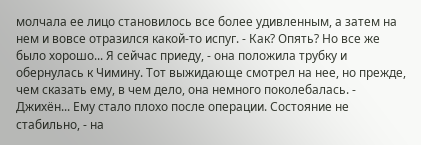молчала ее лицо становилось все более удивленным, а затем на нем и вовсе отразился какой-то испуг. - Как? Опять? Но все же было хорошо... Я сейчас приеду, - она положила трубку и обернулась к Чимину. Тот выжидающе смотрел на нее, но прежде, чем сказать ему, в чем дело, она немного поколебалась. - Джихён... Ему стало плохо после операции. Состояние не стабильно, - на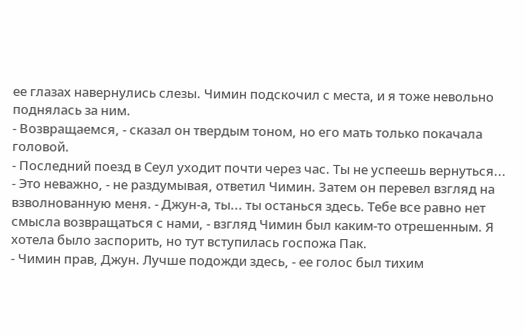ее глазах навернулись слезы. Чимин подскочил с места, и я тоже невольно поднялась за ним.
- Возвращаемся, - сказал он твердым тоном, но его мать только покачала головой.
- Последний поезд в Сеул уходит почти через час. Ты не успеешь вернуться...
- Это неважно, - не раздумывая, ответил Чимин. Затем он перевел взгляд на взволнованную меня. - Джун-а, ты... ты останься здесь. Тебе все равно нет смысла возвращаться с нами, - взгляд Чимин был каким-то отрешенным. Я хотела было заспорить, но тут вступилась госпожа Пак.
- Чимин прав, Джун. Лучше подожди здесь, - ее голос был тихим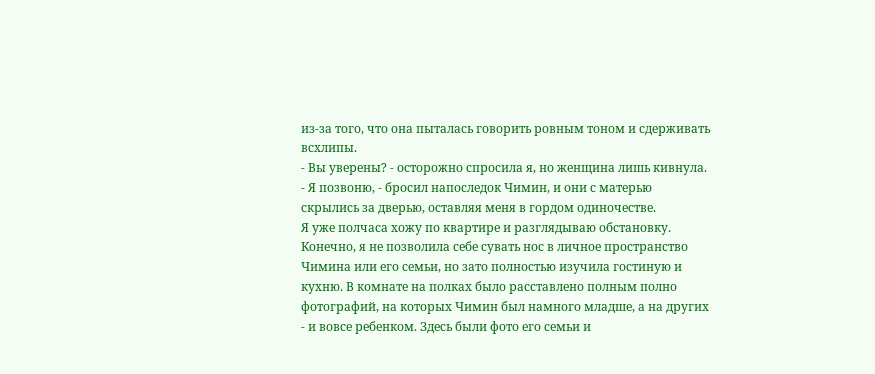из-за того, что она пыталась говорить ровным тоном и сдерживать всхлипы.
- Вы уверены? - осторожно спросила я, но женщина лишь кивнула.
- Я позвоню, - бросил напоследок Чимин, и они с матерью скрылись за дверью, оставляя меня в гордом одиночестве.
Я уже полчаса хожу по квартире и разглядываю обстановку. Конечно, я не позволила себе сувать нос в личное пространство Чимина или его семьи, но зато полностью изучила гостиную и кухню. В комнате на полках было расставлено полным полно фотографий, на которых Чимин был намного младше, а на других - и вовсе ребенком. Здесь были фото его семьи и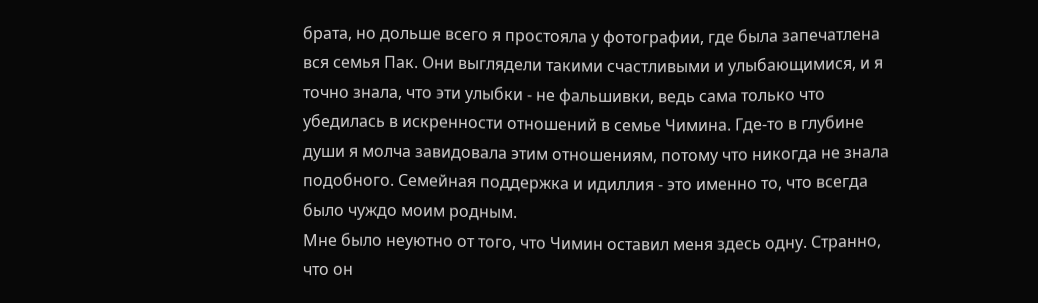брата, но дольше всего я простояла у фотографии, где была запечатлена вся семья Пак. Они выглядели такими счастливыми и улыбающимися, и я точно знала, что эти улыбки - не фальшивки, ведь сама только что убедилась в искренности отношений в семье Чимина. Где-то в глубине души я молча завидовала этим отношениям, потому что никогда не знала подобного. Семейная поддержка и идиллия - это именно то, что всегда было чуждо моим родным.
Мне было неуютно от того, что Чимин оставил меня здесь одну. Странно, что он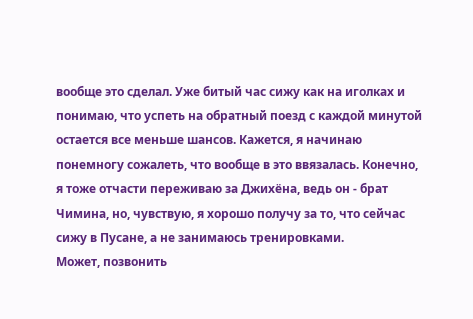вообще это сделал. Уже битый час сижу как на иголках и понимаю, что успеть на обратный поезд с каждой минутой остается все меньше шансов. Кажется, я начинаю понемногу сожалеть, что вообще в это ввязалась. Конечно, я тоже отчасти переживаю за Джихёна, ведь он - брат Чимина, но, чувствую, я хорошо получу за то, что сейчас сижу в Пусане, а не занимаюсь тренировками.
Может, позвонить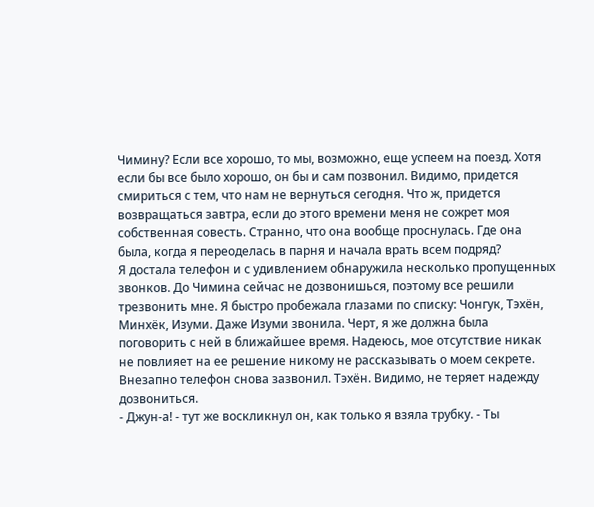Чимину? Если все хорошо, то мы, возможно, еще успеем на поезд. Хотя если бы все было хорошо, он бы и сам позвонил. Видимо, придется смириться с тем, что нам не вернуться сегодня. Что ж, придется возвращаться завтра, если до этого времени меня не сожрет моя собственная совесть. Странно, что она вообще проснулась. Где она была, когда я переоделась в парня и начала врать всем подряд?
Я достала телефон и с удивлением обнаружила несколько пропущенных звонков. До Чимина сейчас не дозвонишься, поэтому все решили трезвонить мне. Я быстро пробежала глазами по списку: Чонгук, Тэхён, Минхёк, Изуми. Даже Изуми звонила. Черт, я же должна была поговорить с ней в ближайшее время. Надеюсь, мое отсутствие никак не повлияет на ее решение никому не рассказывать о моем секрете.
Внезапно телефон снова зазвонил. Тэхён. Видимо, не теряет надежду дозвониться.
- Джун-а! - тут же воскликнул он, как только я взяла трубку. - Ты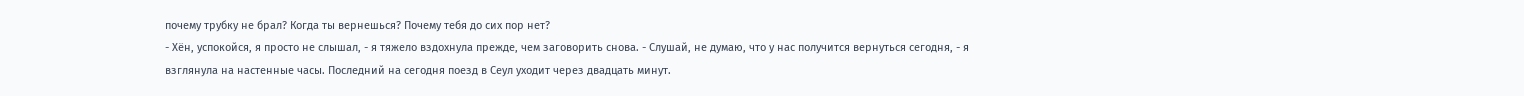почему трубку не брал? Когда ты вернешься? Почему тебя до сих пор нет?
- Хён, успокойся, я просто не слышал, - я тяжело вздохнула прежде, чем заговорить снова. - Слушай, не думаю, что у нас получится вернуться сегодня, - я взглянула на настенные часы. Последний на сегодня поезд в Сеул уходит через двадцать минут.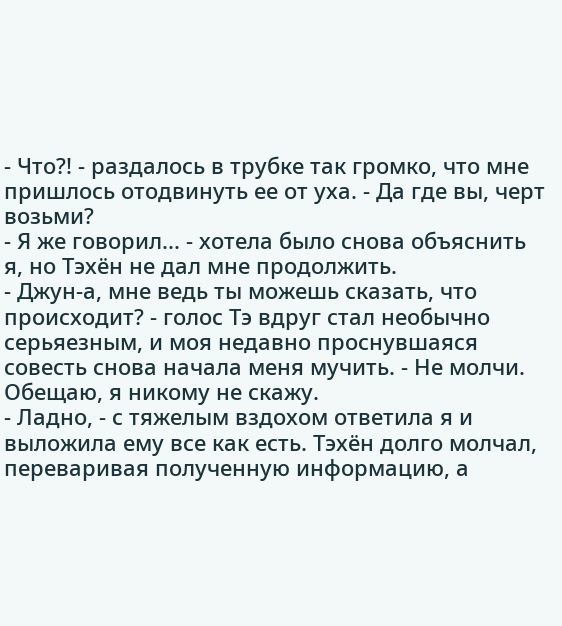- Что?! - раздалось в трубке так громко, что мне пришлось отодвинуть ее от уха. - Да где вы, черт возьми?
- Я же говорил... - хотела было снова объяснить я, но Тэхён не дал мне продолжить.
- Джун-а, мне ведь ты можешь сказать, что происходит? - голос Тэ вдруг стал необычно серьяезным, и моя недавно проснувшаяся совесть снова начала меня мучить. - Не молчи. Обещаю, я никому не скажу.
- Ладно, - с тяжелым вздохом ответила я и выложила ему все как есть. Тэхён долго молчал, переваривая полученную информацию, а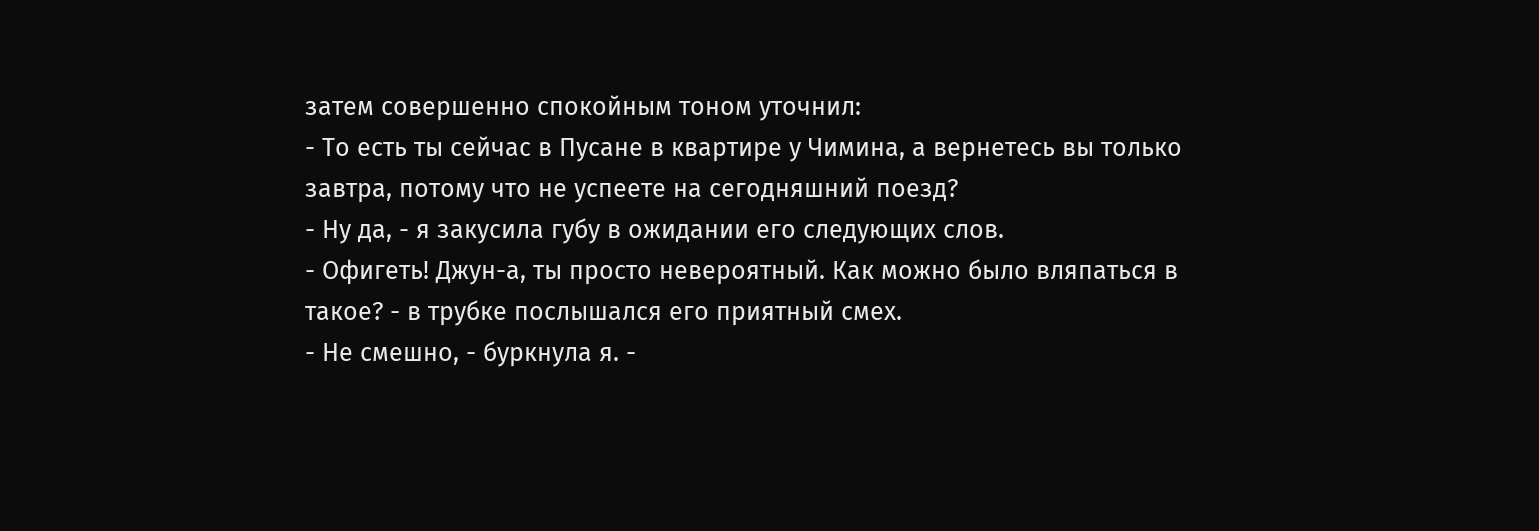затем совершенно спокойным тоном уточнил:
- То есть ты сейчас в Пусане в квартире у Чимина, а вернетесь вы только завтра, потому что не успеете на сегодняшний поезд?
- Ну да, - я закусила губу в ожидании его следующих слов.
- Офигеть! Джун-а, ты просто невероятный. Как можно было вляпаться в такое? - в трубке послышался его приятный смех.
- Не смешно, - буркнула я. -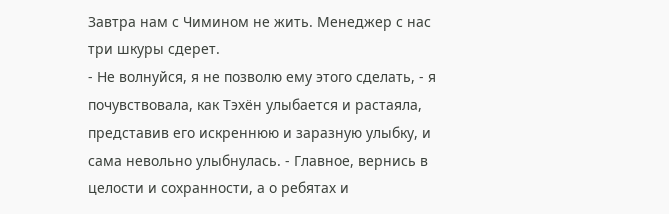Завтра нам с Чимином не жить. Менеджер с нас три шкуры сдерет.
- Не волнуйся, я не позволю ему этого сделать, - я почувствовала, как Тэхён улыбается и растаяла, представив его искреннюю и заразную улыбку, и сама невольно улыбнулась. - Главное, вернись в целости и сохранности, а о ребятах и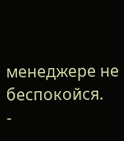менеджере не беспокойся.
-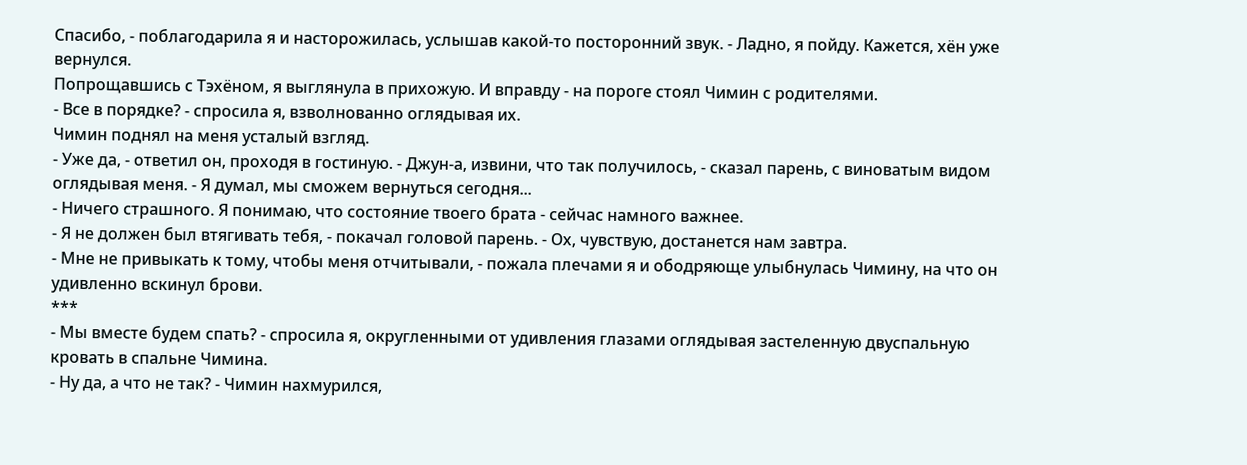Спасибо, - поблагодарила я и насторожилась, услышав какой-то посторонний звук. - Ладно, я пойду. Кажется, хён уже вернулся.
Попрощавшись с Тэхёном, я выглянула в прихожую. И вправду - на пороге стоял Чимин с родителями.
- Все в порядке? - спросила я, взволнованно оглядывая их.
Чимин поднял на меня усталый взгляд.
- Уже да, - ответил он, проходя в гостиную. - Джун-а, извини, что так получилось, - сказал парень, с виноватым видом оглядывая меня. - Я думал, мы сможем вернуться сегодня...
- Ничего страшного. Я понимаю, что состояние твоего брата - сейчас намного важнее.
- Я не должен был втягивать тебя, - покачал головой парень. - Ох, чувствую, достанется нам завтра.
- Мне не привыкать к тому, чтобы меня отчитывали, - пожала плечами я и ободряюще улыбнулась Чимину, на что он удивленно вскинул брови.
***
- Мы вместе будем спать? - спросила я, округленными от удивления глазами оглядывая застеленную двуспальную кровать в спальне Чимина.
- Ну да, а что не так? - Чимин нахмурился,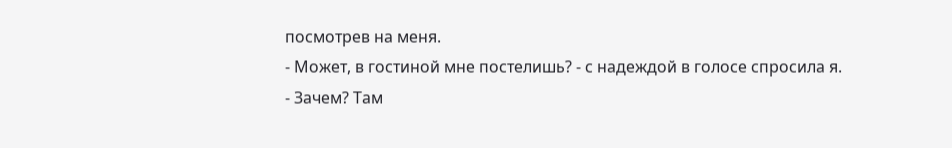посмотрев на меня.
- Может, в гостиной мне постелишь? - с надеждой в голосе спросила я.
- Зачем? Там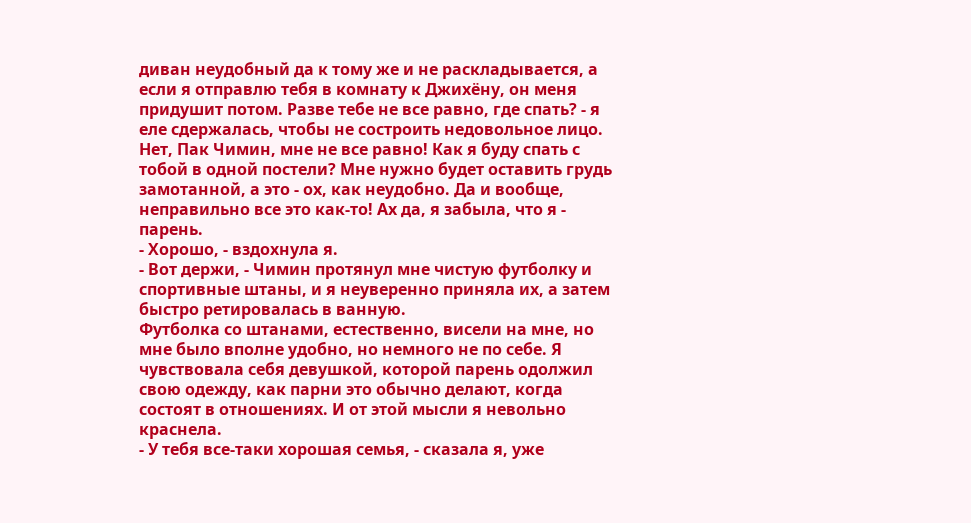диван неудобный да к тому же и не раскладывается, а если я отправлю тебя в комнату к Джихёну, он меня придушит потом. Разве тебе не все равно, где спать? - я еле сдержалась, чтобы не состроить недовольное лицо. Нет, Пак Чимин, мне не все равно! Как я буду спать с тобой в одной постели? Мне нужно будет оставить грудь замотанной, а это - ох, как неудобно. Да и вообще, неправильно все это как-то! Ах да, я забыла, что я - парень.
- Хорошо, - вздохнула я.
- Вот держи, - Чимин протянул мне чистую футболку и спортивные штаны, и я неуверенно приняла их, а затем быстро ретировалась в ванную.
Футболка со штанами, естественно, висели на мне, но мне было вполне удобно, но немного не по себе. Я чувствовала себя девушкой, которой парень одолжил свою одежду, как парни это обычно делают, когда состоят в отношениях. И от этой мысли я невольно краснела.
- У тебя все-таки хорошая семья, - сказала я, уже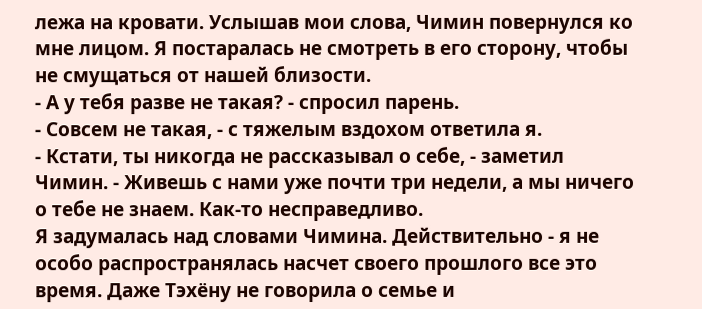лежа на кровати. Услышав мои слова, Чимин повернулся ко мне лицом. Я постаралась не смотреть в его сторону, чтобы не смущаться от нашей близости.
- А у тебя разве не такая? - спросил парень.
- Совсем не такая, - с тяжелым вздохом ответила я.
- Кстати, ты никогда не рассказывал о себе, - заметил Чимин. - Живешь с нами уже почти три недели, а мы ничего о тебе не знаем. Как-то несправедливо.
Я задумалась над словами Чимина. Действительно - я не особо распространялась насчет своего прошлого все это время. Даже Тэхёну не говорила о семье и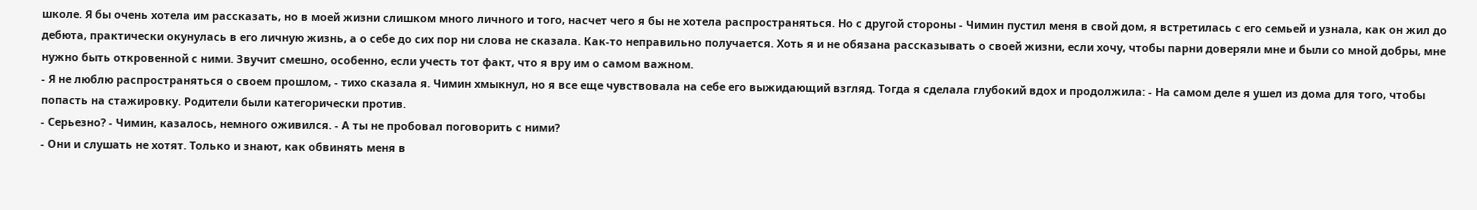школе. Я бы очень хотела им рассказать, но в моей жизни слишком много личного и того, насчет чего я бы не хотела распространяться. Но с другой стороны - Чимин пустил меня в свой дом, я встретилась с его семьей и узнала, как он жил до дебюта, практически окунулась в его личную жизнь, а о себе до сих пор ни слова не сказала. Как-то неправильно получается. Хоть я и не обязана рассказывать о своей жизни, если хочу, чтобы парни доверяли мне и были со мной добры, мне нужно быть откровенной с ними. Звучит смешно, особенно, если учесть тот факт, что я вру им о самом важном.
- Я не люблю распространяться о своем прошлом, - тихо сказала я. Чимин хмыкнул, но я все еще чувствовала на себе его выжидающий взгляд. Тогда я сделала глубокий вдох и продолжила: - На самом деле я ушел из дома для того, чтобы попасть на стажировку. Родители были категорически против.
- Серьезно? - Чимин, казалось, немного оживился. - А ты не пробовал поговорить с ними?
- Они и слушать не хотят. Только и знают, как обвинять меня в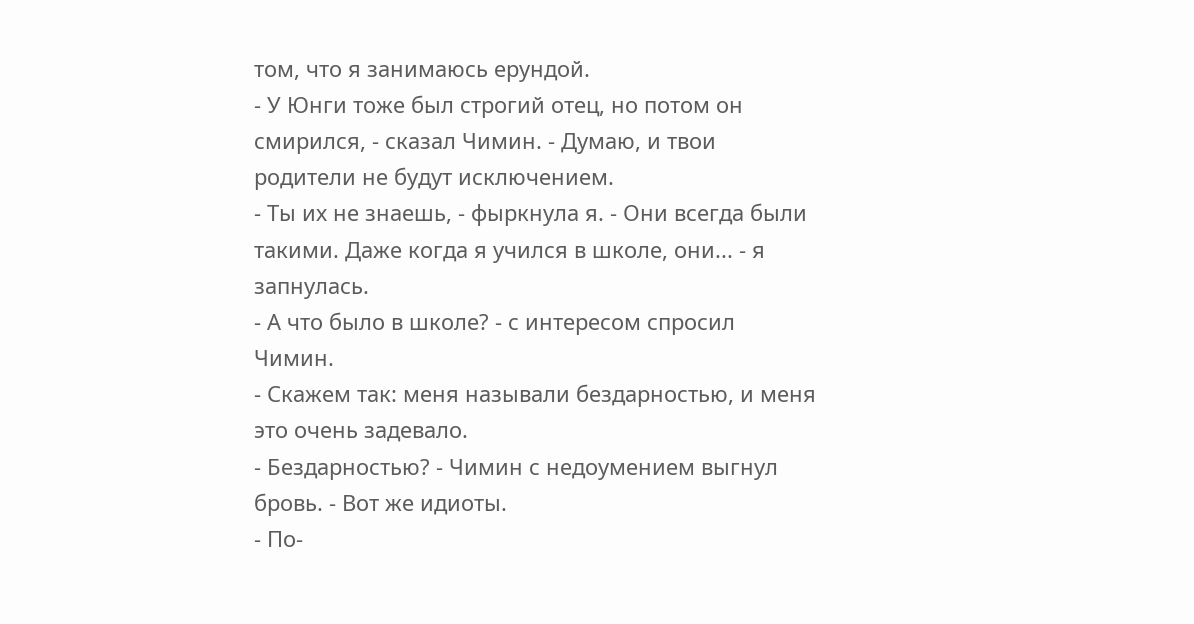том, что я занимаюсь ерундой.
- У Юнги тоже был строгий отец, но потом он смирился, - сказал Чимин. - Думаю, и твои родители не будут исключением.
- Ты их не знаешь, - фыркнула я. - Они всегда были такими. Даже когда я учился в школе, они... - я запнулась.
- А что было в школе? - с интересом спросил Чимин.
- Скажем так: меня называли бездарностью, и меня это очень задевало.
- Бездарностью? - Чимин с недоумением выгнул бровь. - Вот же идиоты.
- По-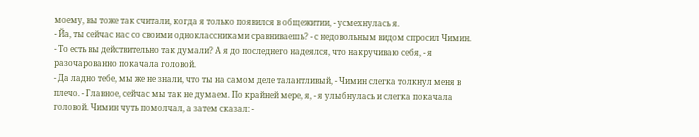моему, вы тоже так считали, когда я только появился в общежитии, - усмехнулась я.
- Йа, ты сейчас нас со своими одноклассниками сравниваешь? - с недовольным видом спросил Чимин.
- То есть вы действительно так думали? А я до последнего надеялся, что накручиваю себя, - я разочарованно покачала головой.
- Да ладно тебе, мы же не знали, что ты на самом деле талантливый, - Чимин слегка толкнул меня в плечо. - Главное, сейчас мы так не думаем. По крайней мере, я, - я улыбнулась и слегка покачала головой. Чимин чуть помолчал, а затем сказал: -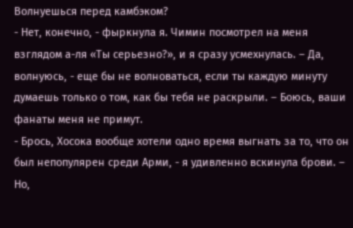Волнуешься перед камбэком?
- Нет, конечно, - фыркнула я. Чимин посмотрел на меня взглядом а-ля «Ты серьезно?», и я сразу усмехнулась. – Да, волнуюсь, - еще бы не волноваться, если ты каждую минуту думаешь только о том, как бы тебя не раскрыли. – Боюсь, ваши фанаты меня не примут.
- Брось, Хосока вообще хотели одно время выгнать за то, что он был непопулярен среди Арми, - я удивленно вскинула брови. – Но,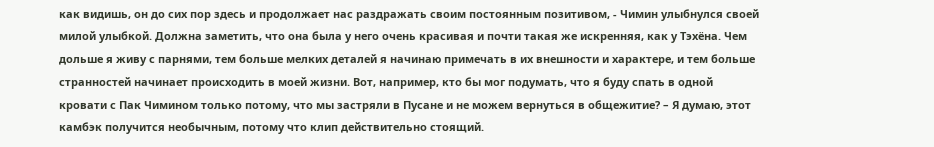как видишь, он до сих пор здесь и продолжает нас раздражать своим постоянным позитивом, - Чимин улыбнулся своей милой улыбкой. Должна заметить, что она была у него очень красивая и почти такая же искренняя, как у Тэхёна. Чем дольше я живу с парнями, тем больше мелких деталей я начинаю примечать в их внешности и характере, и тем больше странностей начинает происходить в моей жизни. Вот, например, кто бы мог подумать, что я буду спать в одной кровати с Пак Чимином только потому, что мы застряли в Пусане и не можем вернуться в общежитие? – Я думаю, этот камбэк получится необычным, потому что клип действительно стоящий.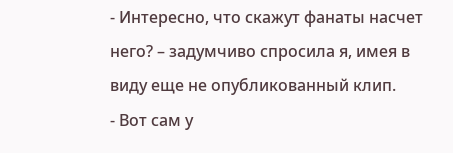- Интересно, что скажут фанаты насчет него? – задумчиво спросила я, имея в виду еще не опубликованный клип.
- Вот сам у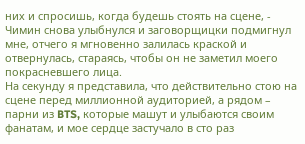них и спросишь, когда будешь стоять на сцене, - Чимин снова улыбнулся и заговорщицки подмигнул мне, отчего я мгновенно залилась краской и отвернулась, стараясь, чтобы он не заметил моего покрасневшего лица.
На секунду я представила, что действительно стою на сцене перед миллионной аудиторией, а рядом – парни из BTS, которые машут и улыбаются своим фанатам, и мое сердце застучало в сто раз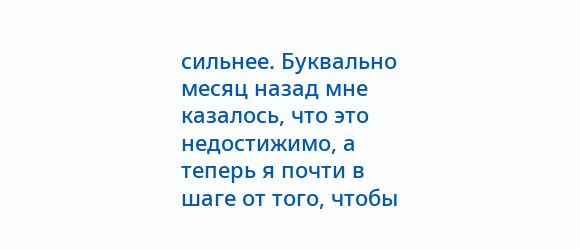сильнее. Буквально месяц назад мне казалось, что это недостижимо, а теперь я почти в шаге от того, чтобы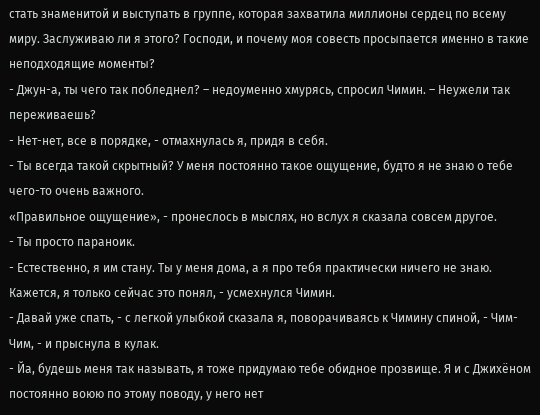стать знаменитой и выступать в группе, которая захватила миллионы сердец по всему миру. Заслуживаю ли я этого? Господи, и почему моя совесть просыпается именно в такие неподходящие моменты?
- Джун-а, ты чего так побледнел? – недоуменно хмурясь, спросил Чимин. – Неужели так переживаешь?
- Нет-нет, все в порядке, - отмахнулась я, придя в себя.
- Ты всегда такой скрытный? У меня постоянно такое ощущение, будто я не знаю о тебе чего-то очень важного.
«Правильное ощущение», - пронеслось в мыслях, но вслух я сказала совсем другое.
- Ты просто параноик.
- Естественно, я им стану. Ты у меня дома, а я про тебя практически ничего не знаю. Кажется, я только сейчас это понял, - усмехнулся Чимин.
- Давай уже спать, - с легкой улыбкой сказала я, поворачиваясь к Чимину спиной, - Чим-Чим, - и прыснула в кулак.
- Йа, будешь меня так называть, я тоже придумаю тебе обидное прозвище. Я и с Джихёном постоянно воюю по этому поводу, у него нет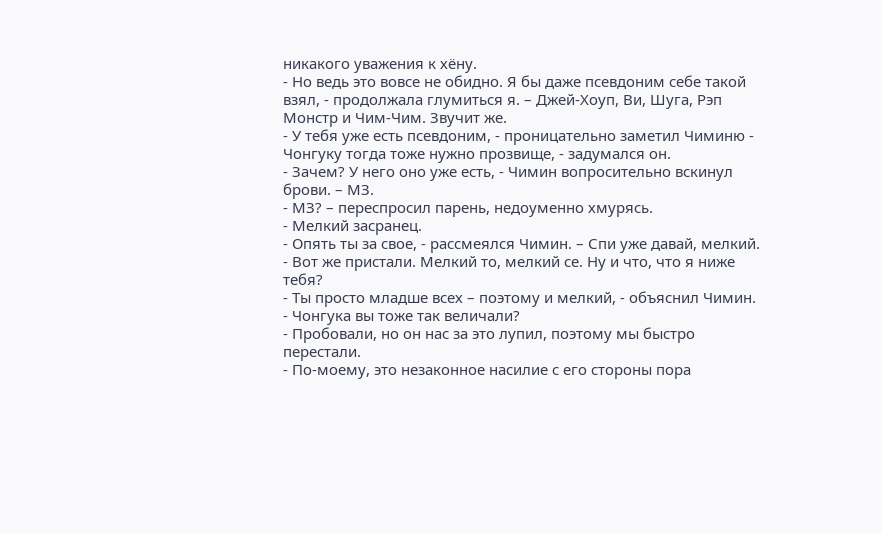никакого уважения к хёну.
- Но ведь это вовсе не обидно. Я бы даже псевдоним себе такой взял, - продолжала глумиться я. – Джей-Хоуп, Ви, Шуга, Рэп Монстр и Чим-Чим. Звучит же.
- У тебя уже есть псевдоним, - проницательно заметил Чиминю - Чонгуку тогда тоже нужно прозвище, - задумался он.
- Зачем? У него оно уже есть, - Чимин вопросительно вскинул брови. – МЗ.
- МЗ? – переспросил парень, недоуменно хмурясь.
- Мелкий засранец.
- Опять ты за свое, - рассмеялся Чимин. – Спи уже давай, мелкий.
- Вот же пристали. Мелкий то, мелкий се. Ну и что, что я ниже тебя?
- Ты просто младше всех – поэтому и мелкий, - объяснил Чимин.
- Чонгука вы тоже так величали?
- Пробовали, но он нас за это лупил, поэтому мы быстро перестали.
- По-моему, это незаконное насилие с его стороны пора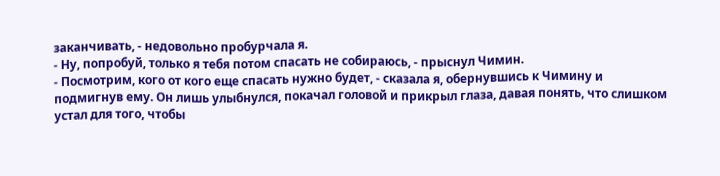заканчивать, - недовольно пробурчала я.
- Ну, попробуй, только я тебя потом спасать не собираюсь, - прыснул Чимин.
- Посмотрим, кого от кого еще спасать нужно будет, - сказала я, обернувшись к Чимину и подмигнув ему. Он лишь улыбнулся, покачал головой и прикрыл глаза, давая понять, что слишком устал для того, чтобы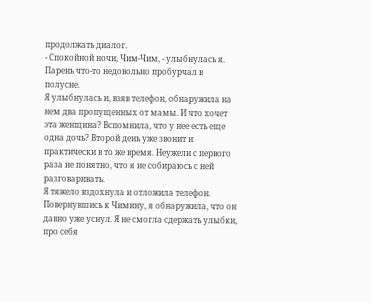продолжать диалог.
- Спокойной ночи, Чим-Чим, - улыбнулась я. Парень что-то недовольно пробурчал в полусне.
Я улыбнулась и, взяв телефон, обнаружила на нем два пропущенных от мамы. И что хочет эта женщина? Вспомнила, что у нее есть еще одна дочь? Второй день уже звонит и практически в то же время. Неужели с первого раза не понятно, что я не собираюсь с ней разговаривать.
Я тяжело вздохнула и отложила телефон. Повернувшись к Чимину, я обнаружила, что он давно уже уснул. Я не смогла сдержать улыбки, про себя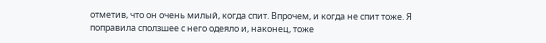отметив, что он очень милый, когда спит. Впрочем, и когда не спит тоже. Я поправила сползшее с него одеяло и, наконец, тоже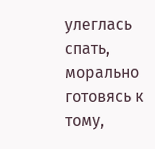улеглась спать, морально готовясь к тому,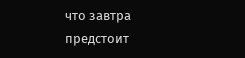что завтра предстоит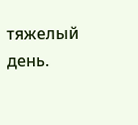тяжелый день.